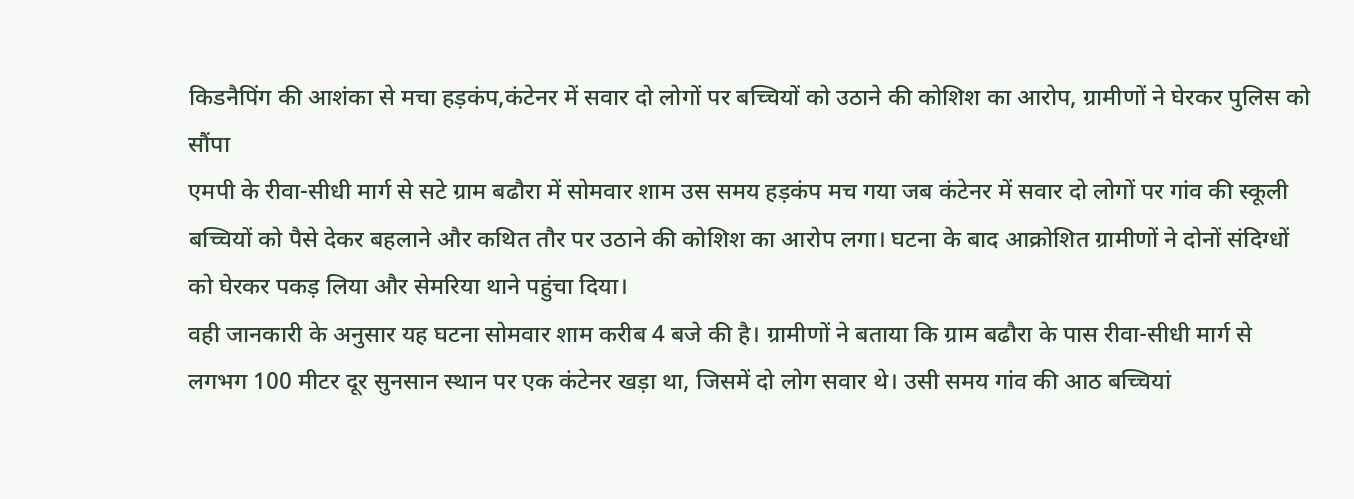किडनैपिंग की आशंका से मचा हड़कंप,कंटेनर में सवार दो लोगों पर बच्चियों को उठाने की कोशिश का आरोप, ग्रामीणों ने घेरकर पुलिस को सौंपा
एमपी के रीवा-सीधी मार्ग से सटे ग्राम बढौरा में सोमवार शाम उस समय हड़कंप मच गया जब कंटेनर में सवार दो लोगों पर गांव की स्कूली बच्चियों को पैसे देकर बहलाने और कथित तौर पर उठाने की कोशिश का आरोप लगा। घटना के बाद आक्रोशित ग्रामीणों ने दोनों संदिग्धों को घेरकर पकड़ लिया और सेमरिया थाने पहुंचा दिया।
वही जानकारी के अनुसार यह घटना सोमवार शाम करीब 4 बजे की है। ग्रामीणों ने बताया कि ग्राम बढौरा के पास रीवा-सीधी मार्ग से लगभग 100 मीटर दूर सुनसान स्थान पर एक कंटेनर खड़ा था, जिसमें दो लोग सवार थे। उसी समय गांव की आठ बच्चियां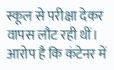स्कूल से परीक्षा देकर वापस लौट रही थीं। आरोप है कि कंटेनर में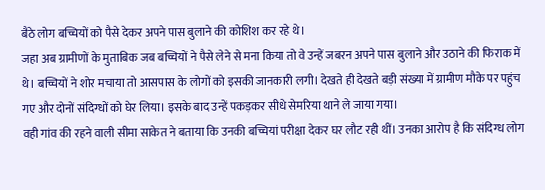बैठे लोग बच्चियों को पैसे देकर अपने पास बुलाने की कोशिश कर रहे थे।
जहा अब ग्रामीणों के मुताबिक जब बच्चियों ने पैसे लेने से मना किया तो वे उन्हें जबरन अपने पास बुलाने और उठाने की फिराक में थे। बच्चियों ने शोर मचाया तो आसपास के लोगों को इसकी जानकारी लगी। देखते ही देखते बड़ी संख्या में ग्रामीण मौके पर पहुंच गए और दोनों संदिग्धों को घेर लिया। इसके बाद उन्हें पकड़कर सीधे सेमरिया थाने ले जाया गया।
वही गांव की रहने वाली सीमा साकेत ने बताया कि उनकी बच्चियां परीक्षा देकर घर लौट रही थीं। उनका आरोप है कि संदिग्ध लोग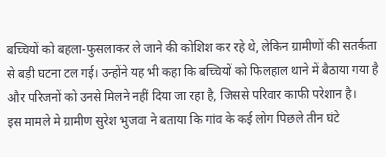बच्चियों को बहला-फुसलाकर ले जाने की कोशिश कर रहे थे, लेकिन ग्रामीणों की सतर्कता से बड़ी घटना टल गई। उन्होंने यह भी कहा कि बच्चियों को फिलहाल थाने में बैठाया गया है और परिजनों को उनसे मिलने नहीं दिया जा रहा है, जिससे परिवार काफी परेशान है।
इस मामले मे ग्रामीण सुरेश भुजवा ने बताया कि गांव के कई लोग पिछले तीन घंटे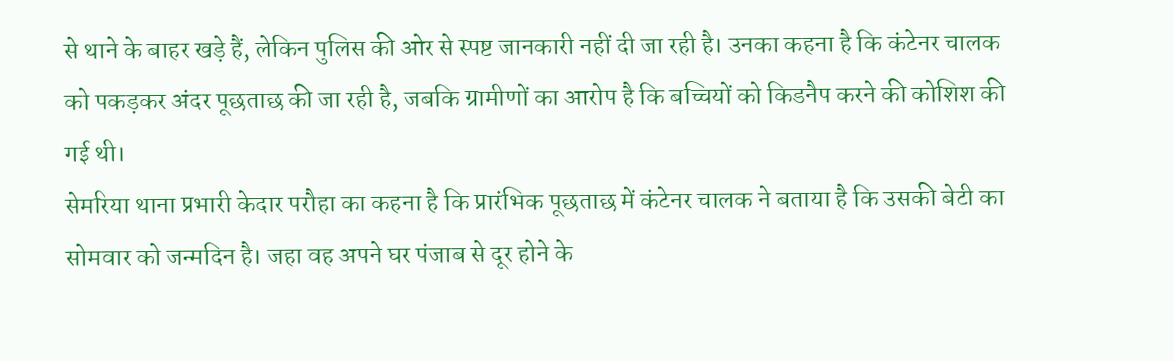से थाने के बाहर खड़े हैं, लेकिन पुलिस की ओर से स्पष्ट जानकारी नहीं दी जा रही है। उनका कहना है कि कंटेनर चालक को पकड़कर अंदर पूछताछ की जा रही है, जबकि ग्रामीणों का आरोप है कि बच्चियों को किडनैप करने की कोशिश की गई थी।
सेमरिया थाना प्रभारी केदार परौहा का कहना है कि प्रारंभिक पूछताछ में कंटेनर चालक ने बताया है कि उसकी बेटी का सोमवार को जन्मदिन है। जहा वह अपने घर पंजाब से दूर होने के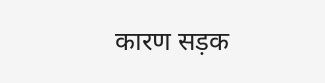कारण सड़क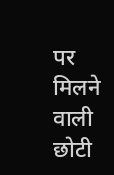पर मिलने वाली छोटी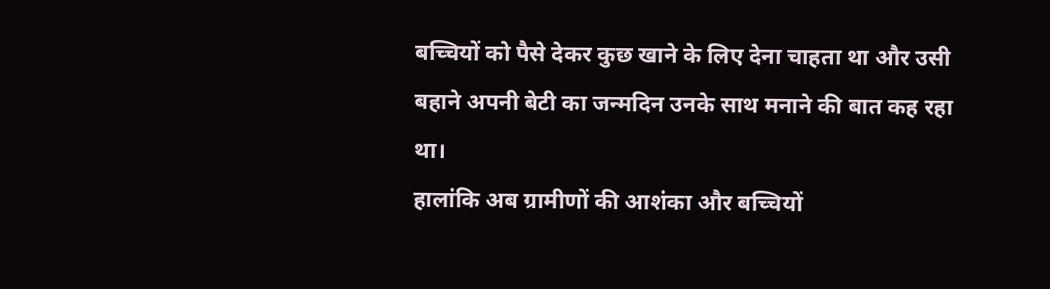बच्चियों को पैसे देकर कुछ खाने के लिए देना चाहता था और उसी बहाने अपनी बेटी का जन्मदिन उनके साथ मनाने की बात कह रहा था।
हालांकि अब ग्रामीणों की आशंका और बच्चियों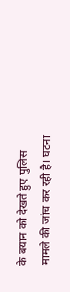के बयान को देखते हुए पुलिस मामले की जांच कर रही है। घटना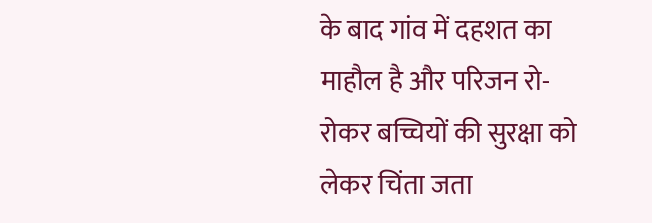के बाद गांव में दहशत का माहौल है और परिजन रो-रोकर बच्चियों की सुरक्षा को लेकर चिंता जता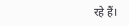रहे हैं।